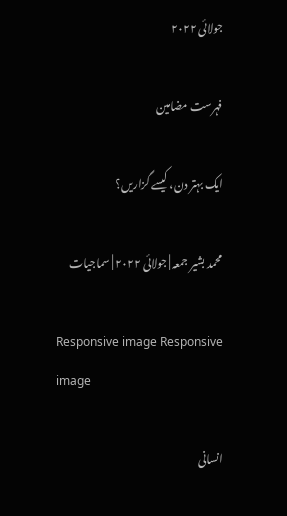جولائی ۲۰۲۲

فہرست مضامین

ایک بہتر دن، کیسے گزاریں؟

محمد بشیر جمعہ | جولائی ۲۰۲۲ | سماجیات

Responsive image Responsive image

انسانی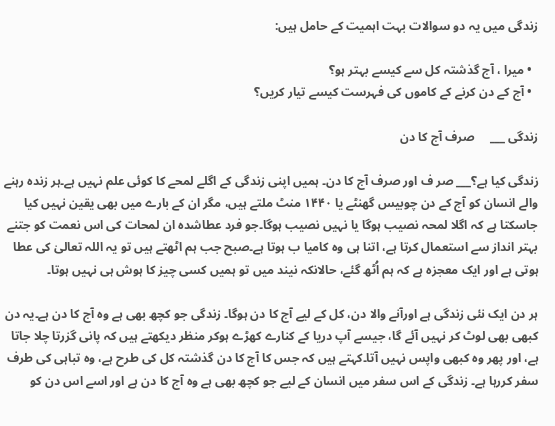زندگی میں یہ دو سوالات بہت اہمیت کے حامل ہیں:

  • میرا ، آج گذشتہ کل سے کیسے بہتر ہو؟
  • آج کے دن کرنے کے کاموں کی فہرست کیسے تیار کریں؟

زندگی ___     صرف آج کا دن

زندگی کیا ہے؟___ صر ف اور صرف آج کا دن۔ ہمیں اپنی زندگی کے اگلے لمحے کا کوئی علم نہیں ہے۔ہر زندہ رہنے والے انسان کو آج کے دن چوبیس گھنٹے یا ۱۴۴۰ منٹ ملتے ہیں، مگر ان کے بارے میں بھی یقین نہیں کیا جاسکتا ہے کہ اگلا لمحہ نصیب ہوگا یا نہیں نصیب ہوگا۔جو فرد عطاشدہ ان لمحات کی اس نعمت کو جتنے بہتر انداز سے استعمال کرتا ہے، اتنا ہی وہ کامیا ب ہوتا ہے۔صبح جب ہم اٹھتے ہیں تو یہ اللہ تعالیٰ کی عطا ہوتی ہے اور ایک معجزہ ہے کہ ہم اُٹھ گئے، حالانکہ نیند میں تو ہمیں کسی چیز کا ہوش ہی نہیں ہوتا۔

ہر دن ایک نئی زندگی ہے اورآنے والا دن، کل کے لیے آج کا دن ہوگا۔ زندگی جو کچھ بھی ہے وہ آج کا دن ہے۔یہ دن کبھی بھی لوٹ کر نہیں آئے گا، جیسے آپ دریا کے کنارے کھڑے ہوکر منظر دیکھتے ہیں کہ پانی گزرتا چلا جاتا ہے، اور پھر وہ کبھی واپس نہیں آتا۔کہتے ہیں کہ جس کا آج کا دن گذشتہ کل کی طرح ہے، وہ تباہی کی طرف سفر کررہا ہے۔ زندگی کے اس سفر میں انسان کے لیے جو کچھ بھی ہے وہ آج کا دن ہے اور اسے اس دن کو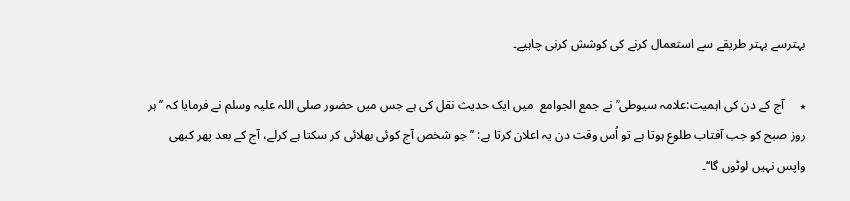بہترسے بہتر طریقے سے استعمال کرنے کی کوشش کرنی چاہیے۔

٭     آج کے دن کی اہمیت:علامہ سیوطی ؒ نے جمع الجوامع  میں ایک حدیث نقل کی ہے جس میں حضور صلی اللہ علیہ وسلم نے فرمایا کہ ’’ہر روز صبح کو جب آفتاب طلوع ہوتا ہے تو اُس وقت دن یہ اعلان کرتا ہے: ’’جو شخص آج کوئی بھلائی کر سکتا ہے کرلے، آج کے بعد پھر کبھی واپس نہیں لوٹوں گا‘‘۔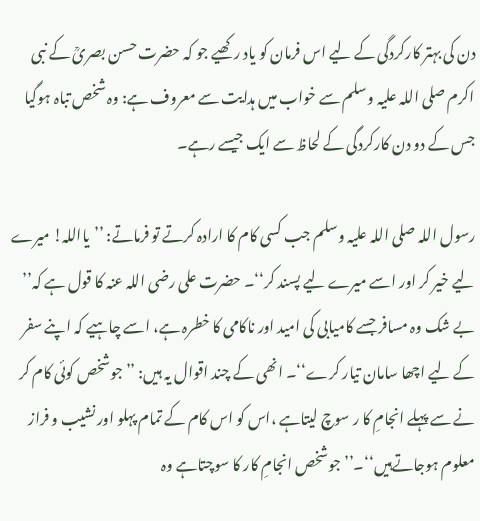دن کی بہتر کارکردگی کے لیے اس فرمان کو یاد رکھیے جو کہ حضرت حسن بصریؒ کے نبی اکرم صلی اللہ علیہ وسلم سے خواب میں ہدایت سے معروف ہے: وہ شخص تباہ ہوگیا جس کے دو دن کارکردگی کے لحاظ سے ایک جیسے رہے۔

رسول اللہ صلی اللہ علیہ وسلم جب کسی کام کا ارادہ کرتے تو فرماتے: ’’یااللہ! میرے لیے خیر کر اور اسے میرے لیے پسند کر‘‘۔ حضرت علی رضی اللہ عنہ کا قول ہے کہ’’ بے شک وہ مسافر جسے کامیابی کی امید اور ناکامی کا خطرہ ہے، اسے چاہیے کہ اپنے سفر کے لیے اچھا سامان تیار کرے‘‘۔ انھی کے چند اقوال یہ ہیں: ’’جوشخص کوئی کام کر نے سے پہلے انجامِ کا ر سوچ لیتاہے ،اس کو اس کام کے تمام پہلو اور نشیب و فراز معلوم ہوجاتےہیں‘‘۔’’جوشخص انجامِ کار کا سوچتاہے وہ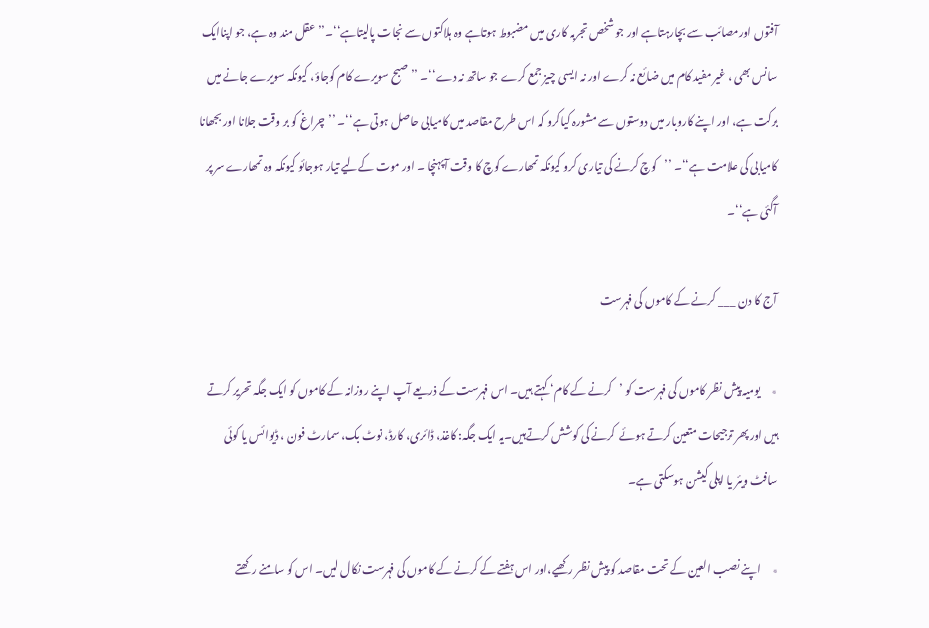آفتوں اورمصائب سے بچارہتاہے اور جو شخص تجربہ کاری میں مضبوط ہوتاہے وہ ہلاکتوں سے نجات پالیتاہے‘‘۔’’عقل مند وہ ہے، جو اپناایک سانس بھی ، غیر مفید کام میں ضائع نہ کرے اور نہ ایسی چیز جمع کرے جو ساتھ نہ دے‘‘۔ ’’صبح سویرے کام کوجاؤ، کیونکہ سویرے جانے میں برکت ہے، اور اپنے کاروبار میں دوستوں سے مشورہ کیاکرو کہ اس طرح مقاصد میں کامیابی حاصل ہوتی ہے‘‘۔ ’’چراغ کو بر وقت جلانا اور بجھانا کامیابی کی علامت ہے‘‘۔ ’’کوچ کرنے کی تیاری کرو کیونکہ تمھارے کوچ کا وقت آپہنچا ۔ اور موت کےلیے تیار ہوجائو کیونکہ وہ تمھارے سر پر آگئی ہے‘‘۔

آج کا دن ___ کرنے کے کاموں کی فہرست

٭     یومیہ پیش نظر کاموں کی فہرست کو ’کرنے کے کام‘ کہتے ہیں۔ اس فہرست کے ذریعے آپ اپنے روزانہ کے کاموں کو ایک جگہ تحریر کرتے ہیں اور پھر ترجیحات متعین کرتے ہوئے  کرنے کی کوشش کرتےہیں۔یہ ایک جگہ: کاغذ، ڈائری، کارڈ، نوٹ بک، سمارٹ فون ، ڈیوائس یا کوئی سافٹ ویئر یا اپلی کیشن ہوسکتی ہے۔

٭     اپنے نصب العین کے تحت مقاصد کو پیش نظر رکھیے،اور اس ہفتے کے کرنے کے کاموں کی فہرست نکال لیں۔ اس کو سامنے رکھتے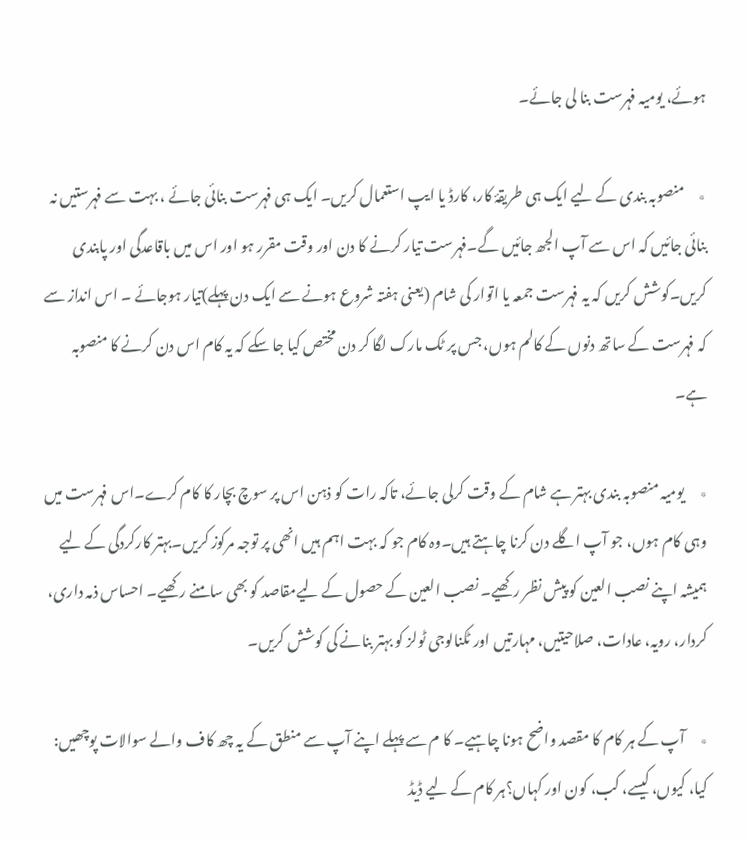ہوئے، یومیہ فہرست بنا لی جائے۔

٭     منصوبہ بندی کے لیے ایک ہی طریقۂ کار، کارڈ یا ایپ استعمال کریں۔ ایک ہی فہرست بنائی جائے ، بہت سے فہرستیں نہ بنائی جائیں کہ اس سے آپ الجھ جائیں گے۔فہرست تیار کرنے کا دن اور وقت مقرر ہو اور اس میں باقاعدگی اور پابندی کریں۔کوشش کریں کہ یہ فہرست جمعہ یا اتوار کی شام (یعنی ہفتہ شروع ہونے سے ایک دن پہلے)تیار ہوجائے ۔ اس انداز سے کہ فہرست کے ساتھ دنوں کے کالم ہوں، جس پر ٹک مارک لگا کر دن مختص کیا جا سکے کہ یہ کام اس دن کرنے کا منصوبہ ہے۔

٭     یومیہ منصوبہ بندی بہتر ہے شام کے وقت کرلی جائے، تاکہ رات کو ذہن اس پر سوچ بچار کا کام کرے۔اس فہرست میں وہی کام ہوں، جو آپ اگلے دن کرنا چاہتے ہیں۔وہ کام جو کہ بہت اہم ہیں انھی پر توجہ مرکوز کریں۔بہتر کارکردگی کے لیے ہمیشہ اپنے نصب العین کو پیش نظر رکھیے۔ نصب العین کے حصول کے لیےمقاصد کو بھی سامنے رکھیے۔ احساس ذمہ داری، کردار، رویہ، عادات، صلاحیتیں، مہارتیں اور ٹکنالوجی ٹولز کو بہتر بنانے کی کوشش کریں۔

٭     آپ کے ہر کام کا مقصد واضح ہونا چاہیے۔ کا م سے پہلے اپنے آپ سے منطق کے یہ چھ کاف والے سوالات پوچھیں: کیا، کیوں، کیسے، کب، کون اور کہاں؟ہر کام کے لیے ڈیڈ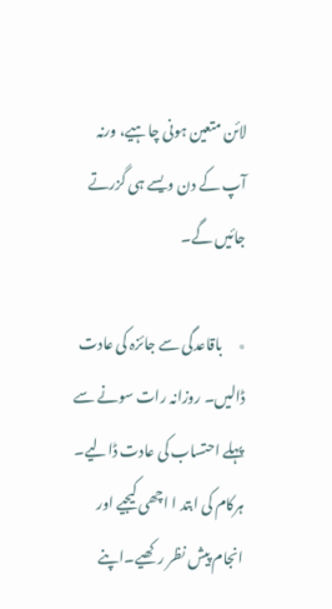لائن متعین ہونی چاہیے، ورنہ آپ کے دن ویسے ہی گزرتے جائیں گے۔

٭     باقاعدگی سے جائزہ کی عادت ڈالیں۔ روزانہ رات سونے سے پہلے احتساب کی عادت ڈالیے۔ ہرکام کی ابتد ا اچھی کیجیے اور انجام پیش نظر رکھیے۔اپنے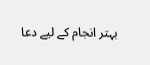بہتر انجام کے لیے دعا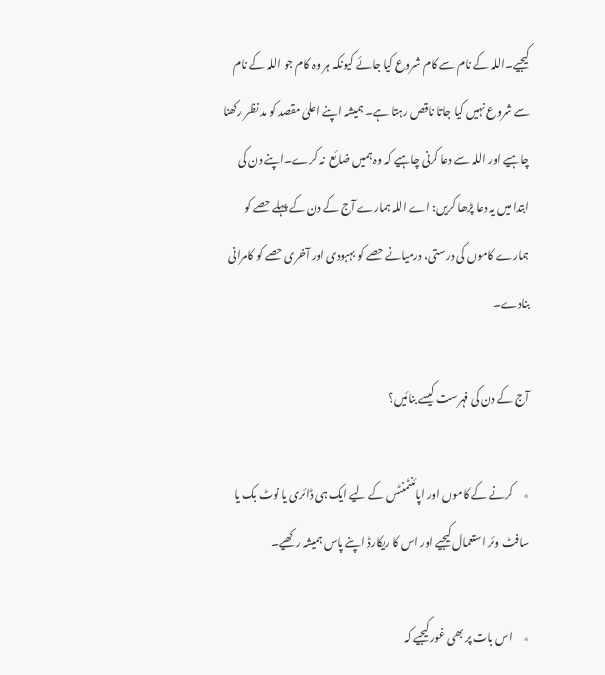کیجیے۔اللہ کے نام سے کام شروع کیا جائے کیونکہ ہر وہ کام جو اللہ کے نام سے شروع نہیں کیا جاتا ناقص رہتا ہے۔ ہمیشہ اپنے اعلیٰ مقصد کو مد نظر رکھنا چاہیے اور اللہ سے دعا کرنی چاہیے کہ وہ ہمیں ضائع  نہ کرے۔اپنے دن کی ابتدا میں یہ دعا پڑھا کریں: اے اللہ ہمارے آج کے دن کے پہلے حصے کو ہمارے کاموں کی درستی، درمیانے حصے کو بہبودی اور آخری حصے کو کامرانی بنادے۔

آج کے دن کی فہرست کیسے بنائیں؟

٭     کرنے کے کاموں اور اپائنٹمنٹس کے لیے ایک ہی ڈائری یا نوٹ بک یا سافٹ وئر استعمال کیجیے اور اس کا ریکارڈ اپنے پاس ہمیشہ رکھیے۔

٭     اس بات پر بھی غور کیجیے کہ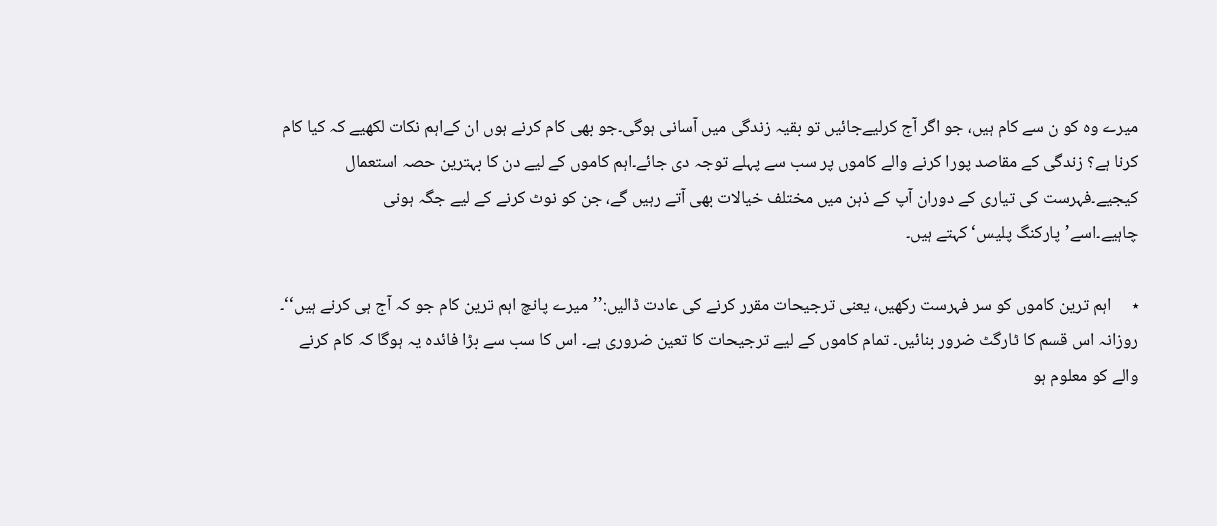میرے وہ کو ن سے کام ہیں، جو اگر آج کرلیےجائیں تو بقیہ زندگی میں آسانی ہوگی۔جو بھی کام کرنے ہوں ان کےاہم نکات لکھیے کہ کیا کام کرنا ہے؟ زندگی کے مقاصد پورا کرنے والے کاموں پر سب سے پہلے توجہ دی جائے۔اہم کاموں کے لیے دن کا بہترین حصہ استعمال کیجیے۔فہرست کی تیاری کے دوران آپ کے ذہن میں مختلف خیالات بھی آتے رہیں گے، جن کو نوٹ کرنے کے لیے جگہ ہونی چاہیے۔اسے’پارکنگ پلیس‘ کہتے ہیں۔

٭     اہم ترین کاموں کو سر فہرست رکھیں، یعنی ترجیحات مقرر کرنے کی عادت ڈالیں:’’میرے پانچ اہم ترین کام جو کہ آج ہی کرنے ہیں‘‘۔ روزانہ اس قسم کا ٹارگٹ ضرور بنائیں۔ تمام کاموں کے لیے ترجیحات کا تعین ضروری ہے۔ اس کا سب سے بڑا فائدہ یہ ہوگا کہ کام کرنے والے کو معلوم ہو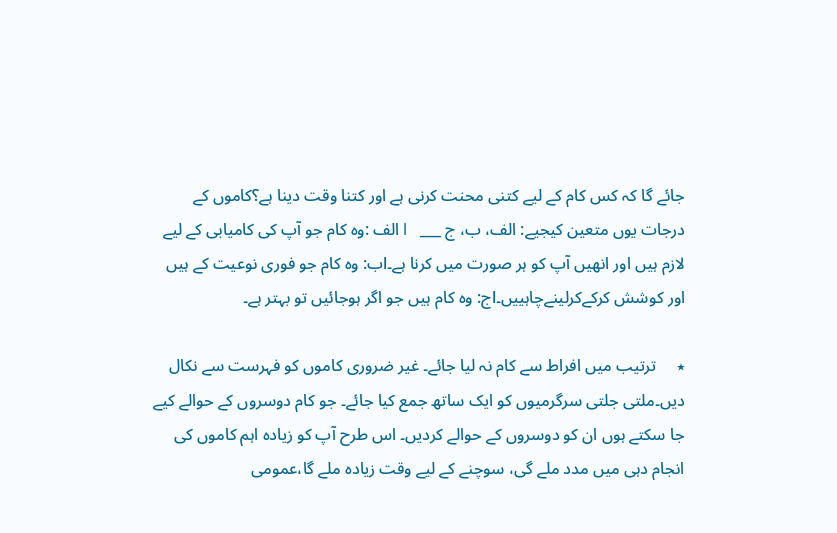جائے گا کہ کس کام کے لیے کتنی محنت کرنی ہے اور کتنا وقت دینا ہے؟کاموں کے درجات یوں متعین کیجیے: الف، ب، ج ___   l الف :وہ کام جو آپ کی کامیابی کے لیے لازم ہیں اور انھیں آپ کو ہر صورت میں کرنا ہے۔lب: وہ کام جو فوری نوعیت کے ہیں اور کوشش کرکےکرلینےچاہییں۔lج: وہ کام ہیں جو اگر ہوجائیں تو بہتر ہے۔

٭     ترتیب میں افراط سے کام نہ لیا جائے۔ غیر ضروری کاموں کو فہرست سے نکال دیں۔ملتی جلتی سرگرمیوں کو ایک ساتھ جمع کیا جائے۔ جو کام دوسروں کے حوالے کیے جا سکتے ہوں ان کو دوسروں کے حوالے کردیں۔ اس طرح آپ کو زیادہ اہم کاموں کی انجام دہی میں مدد ملے گی، سوچنے کے لیے وقت زیادہ ملے گا،عمومی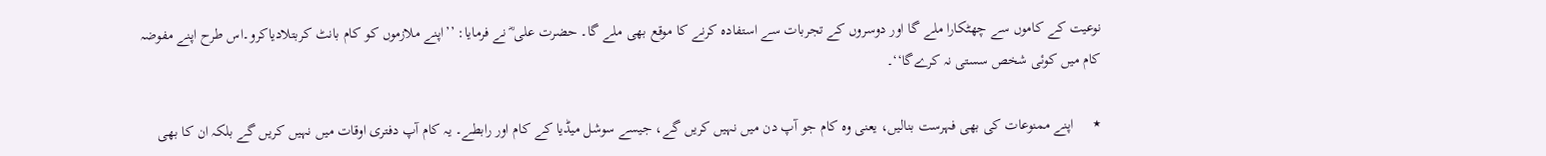نوعیت کے کاموں سے چھٹکارا ملے گا اور دوسروں کے تجربات سے استفادہ کرنے کا موقع بھی ملے گا۔ حضرت علی ؓ نے فرمایا: ’’اپنے ملازموں کو کام بانٹ کربتلادیاکرو۔اس طرح اپنے مفوضہ کام میں کوئی شخص سستی نہ کرےگا‘‘۔

٭     اپنے ممنوعات کی بھی فہرست بنالیں، یعنی وہ کام جو آپ دن میں نہیں کریں گے، جیسے سوشل میڈیا کے کام اور رابطے۔ یہ کام آپ دفتری اوقات میں نہیں کریں گے بلکہ ان کا بھی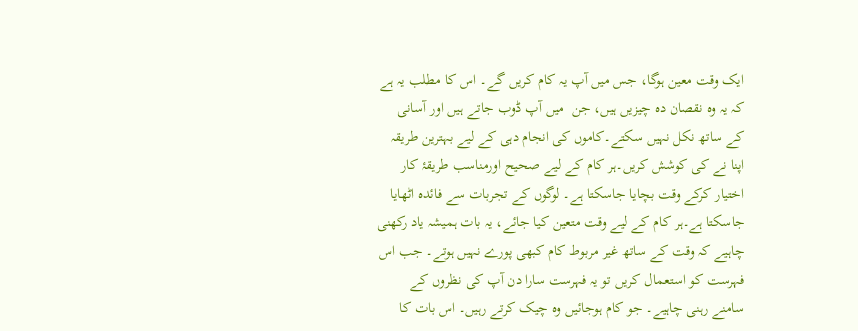ایک وقت معین ہوگا، جس میں آپ یہ کام کریں گے۔ اس کا مطلب یہ ہے کہ یہ وہ نقصان دہ چیزیں ہیں، جن  میں آپ ڈوب جاتے ہیں اور آسانی کے ساتھ نکل نہیں سکتے۔کاموں کی انجام دہی کے لیے بہترین طریقہ اپنا نے کی کوشش کریں۔ہر کام کے لیے صحیح اورمناسب طریقۂ کار اختیار کرکے وقت بچایا جاسکتا ہے۔ لوگوں کے تجربات سے فائدہ اٹھایا جاسکتا ہے۔ہر کام کے لیے وقت متعین کیا جائے، یہ بات ہمیشہ یاد رکھنی چاہیے کہ وقت کے ساتھ غیر مربوط کام کبھی پورے نہیں ہوتے۔ جب اس فہرست کو استعمال کریں تو یہ فہرست سارا دن آپ کی نظروں کے سامنے رہنی چاہیے۔ جو کام ہوجائیں وہ چیک کرتے رہیں۔ اس بات کا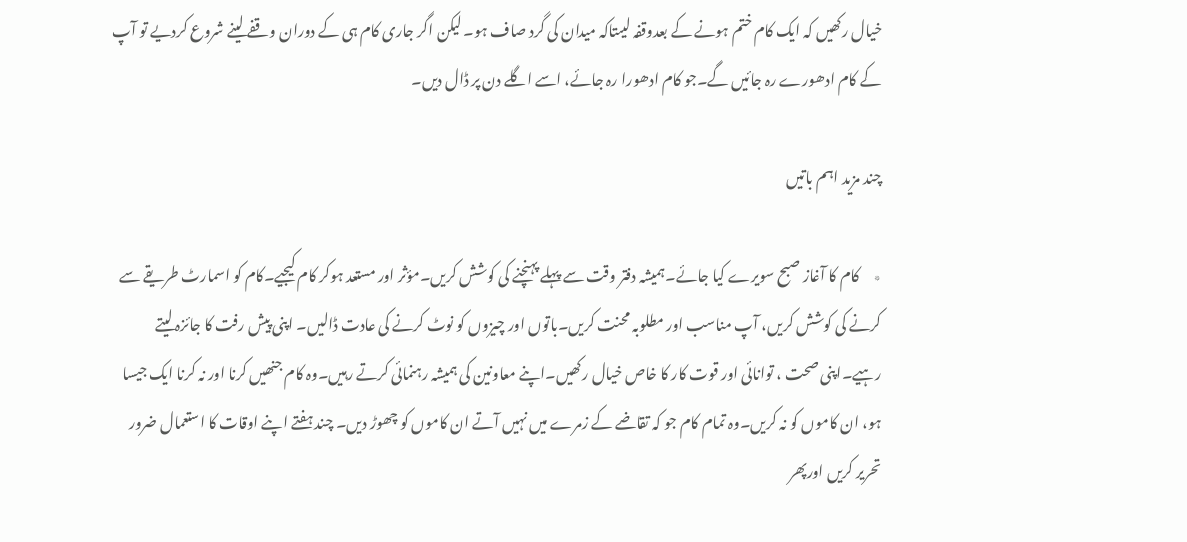خیال رکھیں کہ ایک کام ختم ہونے کے بعدوقفہ لیںتاکہ میدان کی گرد صاف ہو۔ لیکن اگر جاری کام ہی کے دوران وقفے لینے شروع کردیے تو آپ کے کام ادھورے رہ جائیں گے۔جو کام ادھورا رہ جائے، اسے اگلے دن پر ڈال دیں۔

چند مزید اہم باتیں

٭     کام کا آغاز صبح سویرے کیا جائے۔ہمیشہ دفتر وقت سے پہلے پہنچنے کی کوشش کریں۔مؤثر اور مستعد ہوکر کام کیجیے۔کام کو اسمارٹ طریقے سے کرنے کی کوشش کریں، آپ مناسب اور مطلوبہ محنت کریں۔باتوں اور چیزوں کو نوٹ کرنے کی عادت ڈالیں۔ اپنی پیش رفت کا جائزہ لیتے رہیے۔اپنی صحت ، توانائی اور قوت کار کا خاص خیال رکھیں۔اپنے معاونین کی ہمیشہ رہنمائی کرتے رہیں۔وہ کام جنھیں کرنا اور نہ کرنا ایک جیسا ہو، ان کاموں کو نہ کریں۔وہ تمام کام جو کہ تقاضے کے زمرے میں نہیں آتے ان کاموں کو چھوڑ دیں۔ چند ہفتے اپنے اوقات کا استعمال ضرور تحریر کریں اورپھر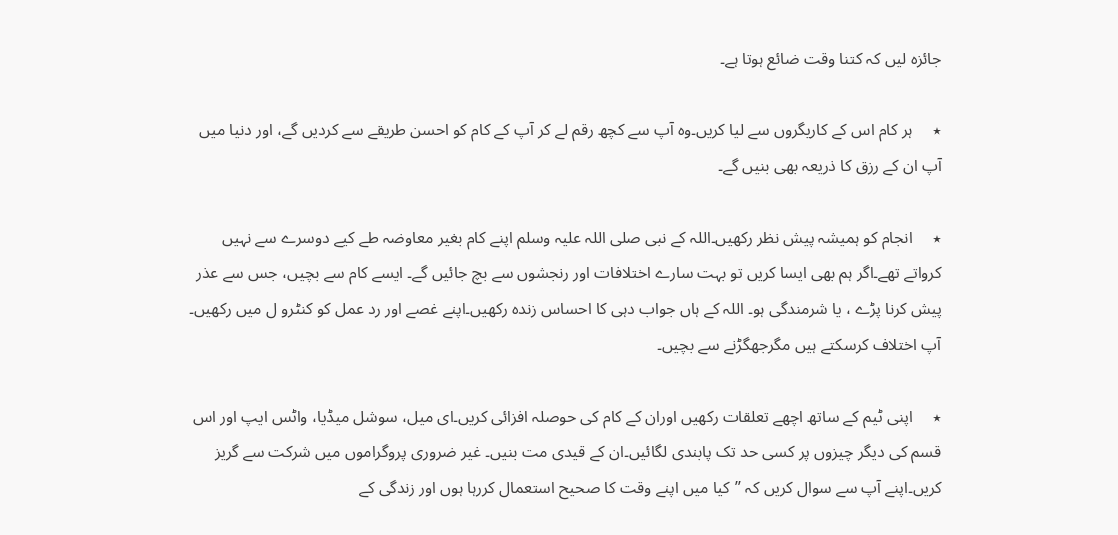جائزہ لیں کہ کتنا وقت ضائع ہوتا ہے۔

٭     ہر کام اس کے کاریگروں سے لیا کریں۔وہ آپ سے کچھ رقم لے کر آپ کے کام کو احسن طریقے سے کردیں گے، اور دنیا میں آپ ان کے رزق کا ذریعہ بھی بنیں گے۔

٭     انجام کو ہمیشہ پیش نظر رکھیں۔اللہ کے نبی صلی اللہ علیہ وسلم اپنے کام بغیر معاوضہ طے کیے دوسرے سے نہیں کرواتے تھے۔اگر ہم بھی ایسا کریں تو بہت سارے اختلافات اور رنجشوں سے بچ جائیں گے۔ ایسے کام سے بچیں، جس سے عذر پیش کرنا پڑے ، یا شرمندگی ہو۔ اللہ کے ہاں جواب دہی کا احساس زندہ رکھیں۔اپنے غصے اور رد عمل کو کنٹرو ل میں رکھیں۔ آپ اختلاف کرسکتے ہیں مگرجھگڑنے سے بچیں۔

٭     اپنی ٹیم کے ساتھ اچھے تعلقات رکھیں اوران کے کام کی حوصلہ افزائی کریں۔ای میل، سوشل میڈیا، واٹس ایپ اور اس قسم کی دیگر چیزوں پر کسی حد تک پابندی لگائیں۔ان کے قیدی مت بنیں۔ غیر ضروری پروگراموں میں شرکت سے گریز کریں۔اپنے آپ سے سوال کریں کہ ’’کیا میں اپنے وقت کا صحیح استعمال کررہا ہوں اور زندگی کے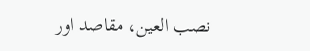نصب العین، مقاصد اور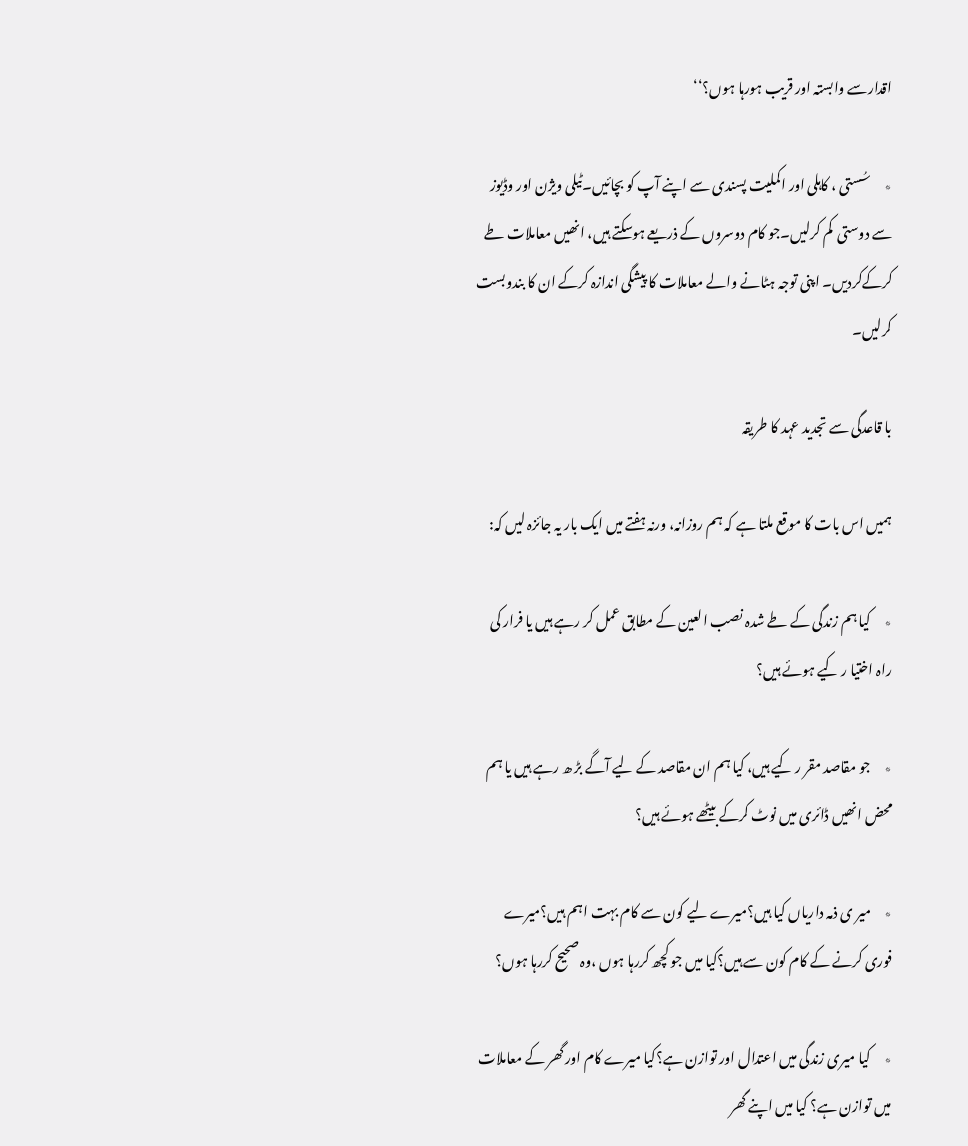اقدارسے وابستہ اور قریب ہورہا ہوں؟‘‘

٭     سُستی ، کاہلی اور اکملیت پسندی سے اپنے آپ کو بچائیں۔ٹیلی ویژن اور وڈیوز سے دوستی  کم کرلیں۔جو کام دوسروں کے ذریعے ہوسکتے ہیں، انھیں معاملات طے کرکےکردیں۔ اپنی توجہ ہٹانے والے معاملات کا پیشگی اندازہ کرکے ان کا بندوبست کرلیں۔

با قاعدگی سے تجدید عہد کا طریقہ

ہمیں اس بات کا موقع ملتا ہے کہ ہم روزانہ، ورنہ ہفتے میں ایک بار یہ جائزہ لیں کہ:

٭     کیا ہم زندگی کے طے شدہ نصب العین کے مطابق عمل کر رہے ہیں یا فرار کی راہ اختیا ر کیے ہوئے ہیں؟

٭     جو مقاصد مقر ر کیے ہیں، کیا ہم ان مقاصد کے لیے آگے بڑ ھ رہے ہیں یا ہم محض انھیں ڈائری میں نوٹ کرکے بیٹھے ہوئے ہیں؟

٭     میر ی ذمہ داریاں کیا ہیں؟میرے لیے کون سے کام بہت اہم ہیں؟میرے فوری کرنے کے کام کون سے ہیں؟کیا میں جو کچھ کررہا ہوں ،وہ صحیح کررہا ہوں؟

٭     کیا میری زندگی میں اعتدال اور توازن ہے؟کیا میرے کام اور گھر کے معاملات میں توازن ہے؟ کیا میں اپنے گھر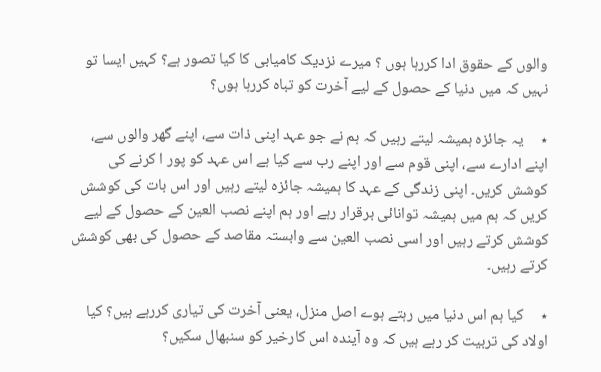والوں کے حقوق ادا کررہا ہوں ؟ میرے نزدیک کامیابی کا کیا تصور ہے؟ کہیں ایسا تو نہیں کہ میں دنیا کے حصول کے لیے آخرت کو تباہ کررہا ہوں؟

٭     یہ جائزہ ہمیشہ لیتے رہیں کہ ہم نے جو عہد اپنی ذات سے، اپنے گھر والوں سے، اپنے ادارے سے، اپنی قوم سے اور اپنے رب سے کیا ہے اس عہد کو پور ا کرنے کی کوشش کریں۔ اپنی زندگی کے عہد کا ہمیشہ جائزہ لیتے رہیں اور اس بات کی کوشش کریں کہ ہم میں ہمیشہ توانائی برقرار رہے اور ہم اپنے نصب العین کے حصول کے لیے کوشش کرتے رہیں اور اسی نصب العین سے وابستہ مقاصد کے حصول کی بھی کوشش کرتے رہیں۔

٭     کیا ہم اس دنیا میں رہتے ہوے اصل منزل، یعنی آخرت کی تیاری کررہے ہیں؟ کیا اولاد کی تربیت کر رہے ہیں کہ وہ آیندہ اس کارخیر کو سنبھال سکیں؟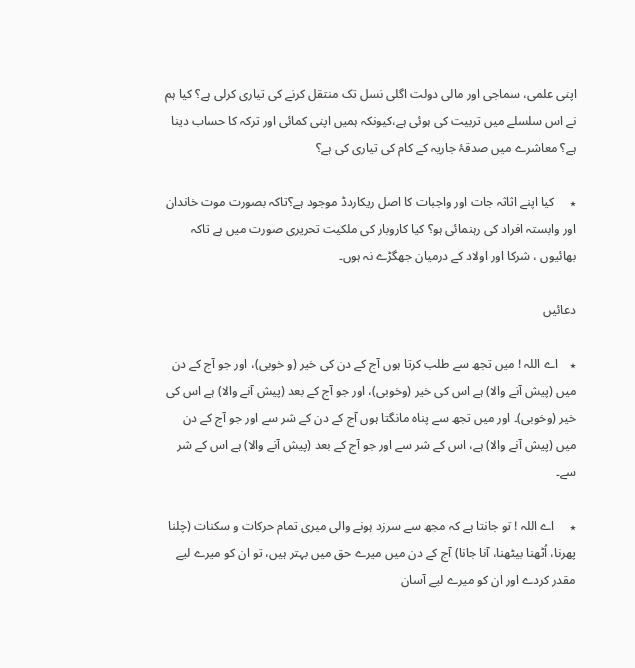اپنی علمی، سماجی اور مالی دولت اگلی نسل تک منتقل کرنے کی تیاری کرلی ہے؟ کیا ہم نے اس سلسلے میں تربیت کی ہوئی ہے،کیونکہ ہمیں اپنی کمائی اور ترکہ کا حساب دینا ہے؟ معاشرے میں صدقۂ جاریہ کے کام کی تیاری کی ہے؟

٭     کیا اپنے اثاثہ جات اور واجبات کا اصل ریکاردڈ موجود ہے؟تاکہ بصورت موت خاندان اور وابستہ افراد کی رہنمائی ہو؟ کیا کاروبار کی ملکیت تحریری صورت میں ہے تاکہ بھائیوں ، شرکا اور اولاد کے درمیان جھگڑے نہ ہوں۔

دعائیں

٭    اے اللہ ! میں تجھ سے طلب کرتا ہوں آج کے دن کی خیر (و خوبی)، اور جو آج کے دن میں (پیش آنے والا) ہے اس کی خیر (وخوبی)، اور جو آج کے بعد (پیش آنے والا) ہے اس کی خیر (وخوبی)۔ اور میں تجھ سے پناہ مانگتا ہوں آج کے دن کے شر سے اور جو آج کے دن میں (پیش آنے والا) ہے، اس کے شر سے اور جو آج کے بعد (پیش آنے والا) ہے اس کے شر سے۔

٭     اے اللہ ! تو جانتا ہے کہ مجھ سے سرزد ہونے والی میری تمام حرکات و سکنات (چلنا پھرنا، اُٹھنا بیٹھنا، آنا جانا) آج کے دن میں میرے حق میں بہتر ہیں، تو ان کو میرے لیے مقدر کردے اور ان کو میرے لیے آسان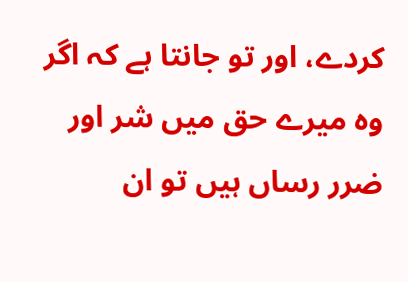کردے، اور تو جانتا ہے کہ اگر وہ میرے حق میں شر اور ضرر رساں ہیں تو ان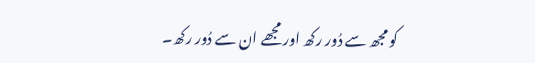کو مجھ سے دُور رکھ اور مجھے ان سے دُور رکھ۔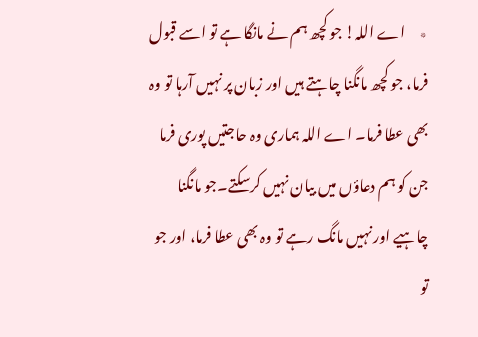٭     اے اللہ! جو کچھ ہم نے مانگا ہے تو اسے قبول فرما، جو کچھ مانگنا چاہتے ہیں اور زبان پر نہیں آرہا تو وہ بھی عطا فرما۔ اے اللہ ہماری وہ حاجتیں پوری فرما جن کو ہم دعاؤں میں بیان نہیں کرسکتے۔جو مانگنا چاہیے اور نہیں مانگ رہے تو وہ بھی عطا فرما، اور جو تو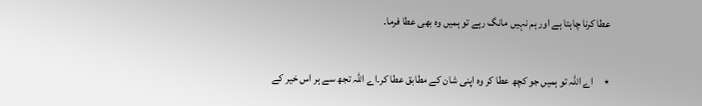عطا کرنا چاہتا ہے اور ہم نہیں مانگ رہے تو ہمیں وہ بھی عطا فرما۔

٭     اے اللہ تو ہمیں جو کچھ عطا کر وہ اپنی شان کے مطابق عطا کر۔اے اللہ تجھ سے ہر اس خیر کے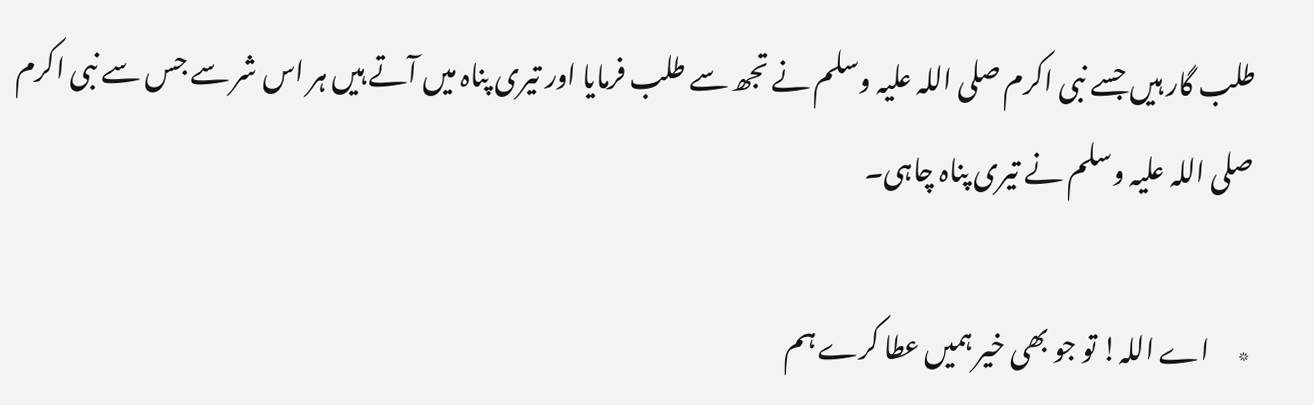طلب گار ہیں جسے نبی اکرم صلی اللہ علیہ وسلم نے تجھ سے طلب فرمایا اور تیری پناہ میں آتے ہیں ہر اس شر سے جس سے نبی اکرم صلی اللہ علیہ وسلم نے تیری پناہ چاہی۔

٭     اے اللہ! تو جو بھی خیر ہمیں عطا کرے ہم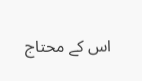اس کے محتاج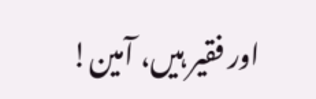اور فقیر ہیں، آمین!